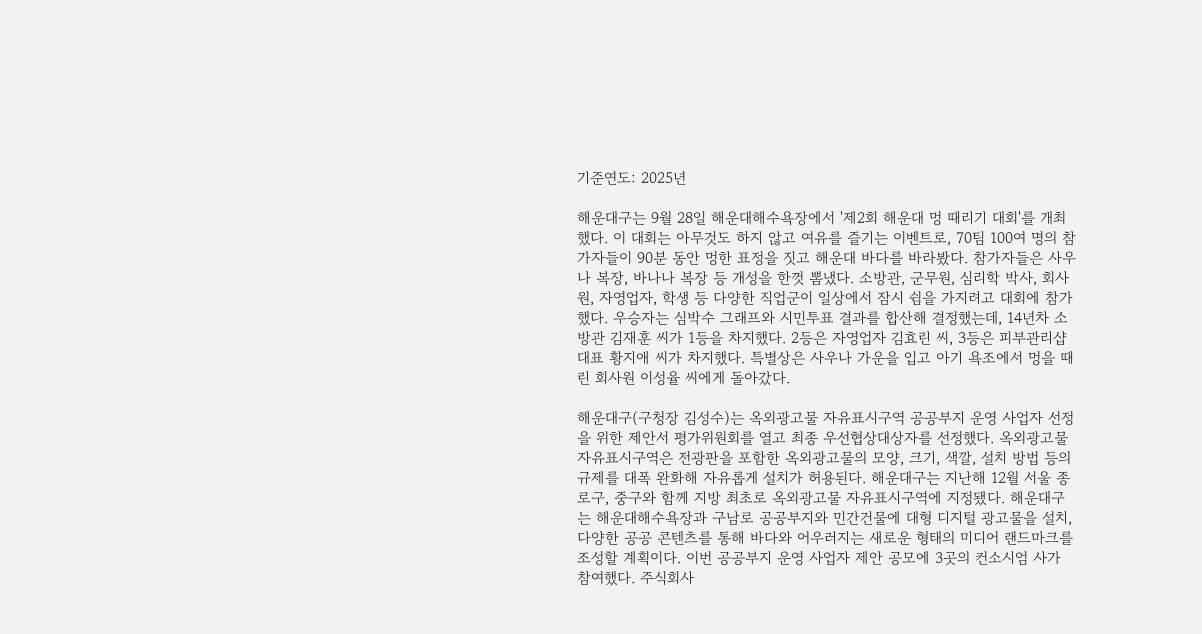기준연도: 2025년

해운대구는 9월 28일 해운대해수욕장에서 '제2회 해운대 멍 때리기 대회'를 개최했다. 이 대회는 아무것도 하지 않고 여유를 즐기는 이벤트로, 70팀 100여 명의 참가자들이 90분 동안 멍한 표정을 짓고 해운대 바다를 바라봤다. 참가자들은 사우나 복장, 바나나 복장 등 개성을 한껏 뽐냈다. 소방관, 군무원, 심리학 박사, 회사원, 자영업자, 학생 등 다양한 직업군이 일상에서 잠시 쉼을 가지려고 대회에 참가했다. 우승자는 심박수 그래프와 시민투표 결과를 합산해 결정했는데, 14년차 소방관 김재훈 씨가 1등을 차지했다. 2등은 자영업자 김효린 씨, 3등은 피부관리샵 대표 황지애 씨가 차지했다. 특별상은 사우나 가운을 입고 아기 욕조에서 멍을 때린 회사원 이성율 씨에게 돌아갔다.

해운대구(구청장 김성수)는 옥외광고물 자유표시구역 공공부지 운영 사업자 선정을 위한 제안서 평가위원회를 열고 최종 우선협상대상자를 선정했다. 옥외광고물 자유표시구역은 전광판을 포함한 옥외광고물의 모양, 크기, 색깔, 설치 방법 등의 규제를 대폭 완화해 자유롭게 설치가 허용된다. 해운대구는 지난해 12월 서울 종로구, 중구와 함께 지방 최초로 옥외광고물 자유표시구역에 지정됐다. 해운대구는 해운대해수욕장과 구남로 공공부지와 민간건물에 대형 디지털 광고물을 설치, 다양한 공공 콘텐츠를 통해 바다와 어우러지는 새로운 형태의 미디어 랜드마크를 조성할 계획이다. 이번 공공부지 운영 사업자 제안 공모에 3곳의 컨소시엄 사가 참여했다. 주식회사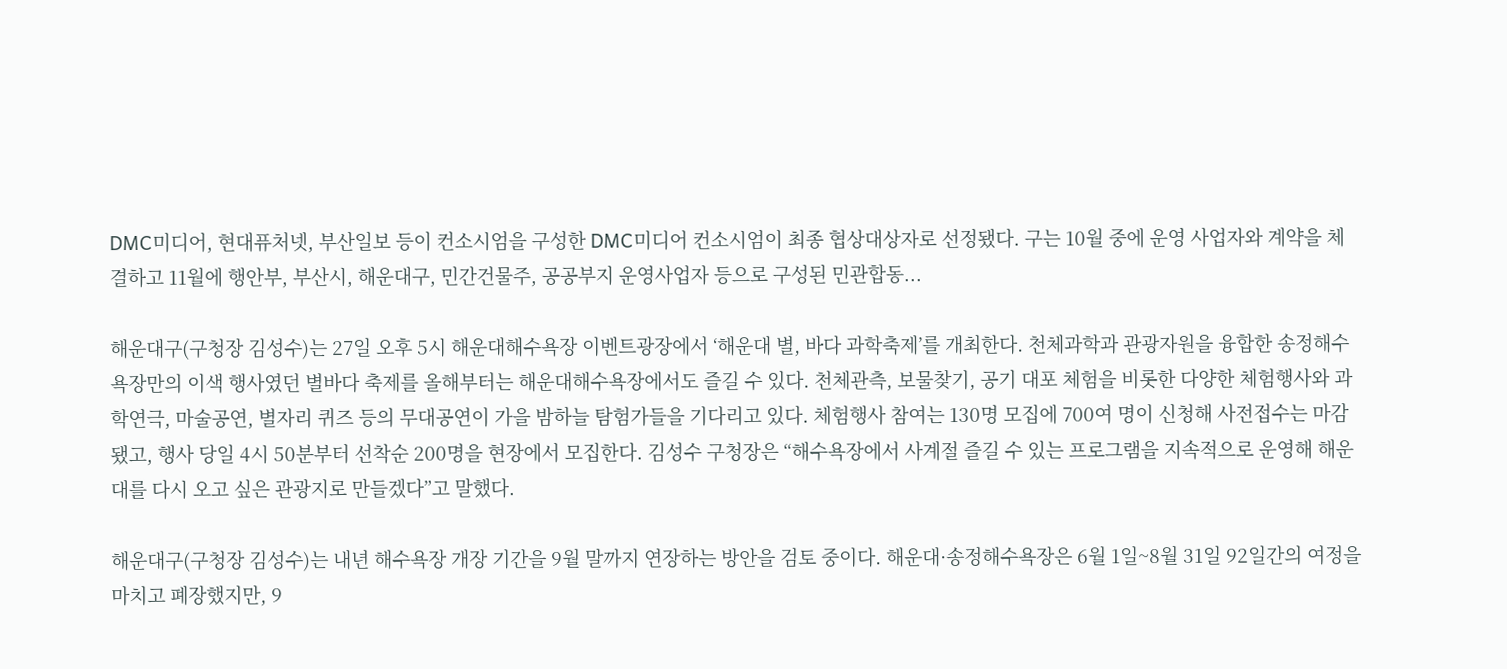DMC미디어, 현대퓨처넷, 부산일보 등이 컨소시엄을 구성한 DMC미디어 컨소시엄이 최종 협상대상자로 선정됐다. 구는 10월 중에 운영 사업자와 계약을 체결하고 11월에 행안부, 부산시, 해운대구, 민간건물주, 공공부지 운영사업자 등으로 구성된 민관합동...

해운대구(구청장 김성수)는 27일 오후 5시 해운대해수욕장 이벤트광장에서 ‘해운대 별, 바다 과학축제’를 개최한다. 천체과학과 관광자원을 융합한 송정해수욕장만의 이색 행사였던 별바다 축제를 올해부터는 해운대해수욕장에서도 즐길 수 있다. 천체관측, 보물찾기, 공기 대포 체험을 비롯한 다양한 체험행사와 과학연극, 마술공연, 별자리 퀴즈 등의 무대공연이 가을 밤하늘 탐험가들을 기다리고 있다. 체험행사 참여는 130명 모집에 700여 명이 신청해 사전접수는 마감됐고, 행사 당일 4시 50분부터 선착순 200명을 현장에서 모집한다. 김성수 구청장은 “해수욕장에서 사계절 즐길 수 있는 프로그램을 지속적으로 운영해 해운대를 다시 오고 싶은 관광지로 만들겠다”고 말했다.

해운대구(구청장 김성수)는 내년 해수욕장 개장 기간을 9월 말까지 연장하는 방안을 검토 중이다. 해운대·송정해수욕장은 6월 1일~8월 31일 92일간의 여정을 마치고 폐장했지만, 9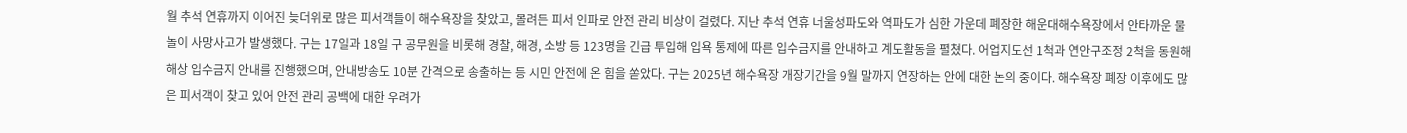월 추석 연휴까지 이어진 늦더위로 많은 피서객들이 해수욕장을 찾았고, 몰려든 피서 인파로 안전 관리 비상이 걸렸다. 지난 추석 연휴 너울성파도와 역파도가 심한 가운데 폐장한 해운대해수욕장에서 안타까운 물놀이 사망사고가 발생했다. 구는 17일과 18일 구 공무원을 비롯해 경찰, 해경, 소방 등 123명을 긴급 투입해 입욕 통제에 따른 입수금지를 안내하고 계도활동을 펼쳤다. 어업지도선 1척과 연안구조정 2척을 동원해 해상 입수금지 안내를 진행했으며, 안내방송도 10분 간격으로 송출하는 등 시민 안전에 온 힘을 쏟았다. 구는 2025년 해수욕장 개장기간을 9월 말까지 연장하는 안에 대한 논의 중이다. 해수욕장 폐장 이후에도 많은 피서객이 찾고 있어 안전 관리 공백에 대한 우려가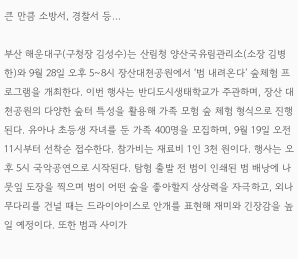큰 만큼 소방서, 경찰서 등...

부산 해운대구(구청장 김성수)는 산림청 양산국유림관리소(소장 김병한)와 9월 28일 오후 5~8시 장산대천공원에서 ‘범 내려온다’ 숲체험 프로그램을 개최한다. 이번 행사는 반디도시생태학교가 주관하며, 장산 대천공원의 다양한 숲터 특성을 활용해 가족 모험 숲 체험 형식으로 진행된다. 유아나 초등생 자녀를 둔 가족 400명을 모집하며, 9월 19일 오전 11시부터 선착순 접수한다. 참가비는 재료비 1인 3천 원이다. 행사는 오후 5시 국악공연으로 시작된다. 탐험 출발 전 범이 인쇄된 범 배낭에 나뭇잎 도장을 찍으며 범이 어떤 숲을 좋아할지 상상력을 자극하고, 외나무다리를 건널 때는 드라이아이스로 안개를 표현해 재미와 긴장감을 높일 예정이다. 또한 범과 사이가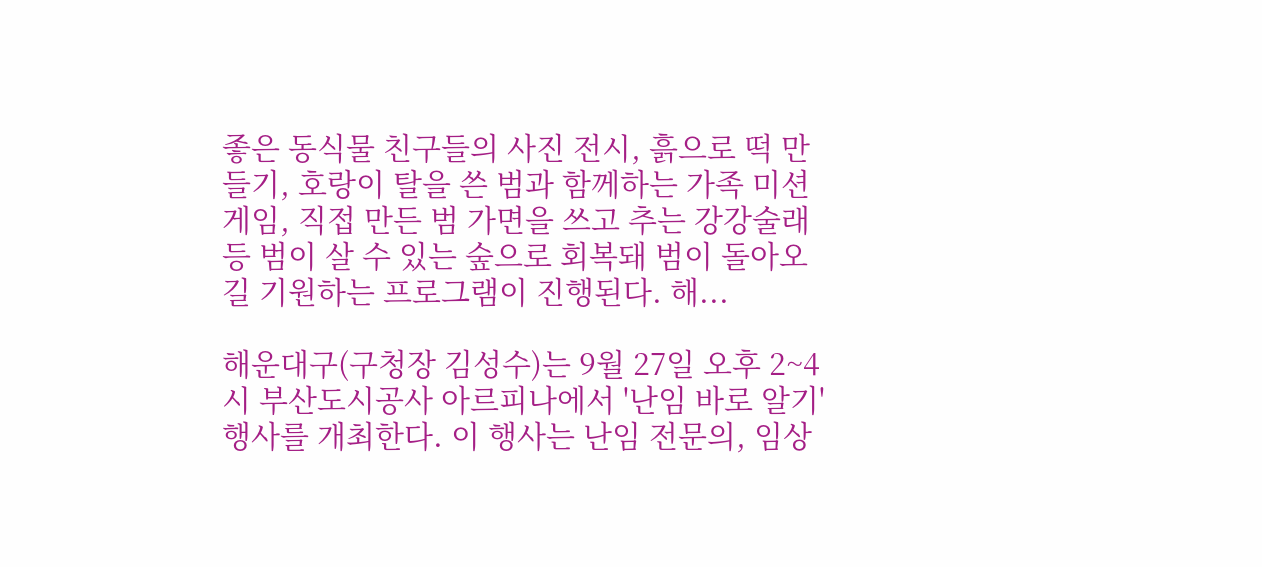좋은 동식물 친구들의 사진 전시, 흙으로 떡 만들기, 호랑이 탈을 쓴 범과 함께하는 가족 미션 게임, 직접 만든 범 가면을 쓰고 추는 강강술래 등 범이 살 수 있는 숲으로 회복돼 범이 돌아오길 기원하는 프로그램이 진행된다. 해...

해운대구(구청장 김성수)는 9월 27일 오후 2~4시 부산도시공사 아르피나에서 '난임 바로 알기' 행사를 개최한다. 이 행사는 난임 전문의, 임상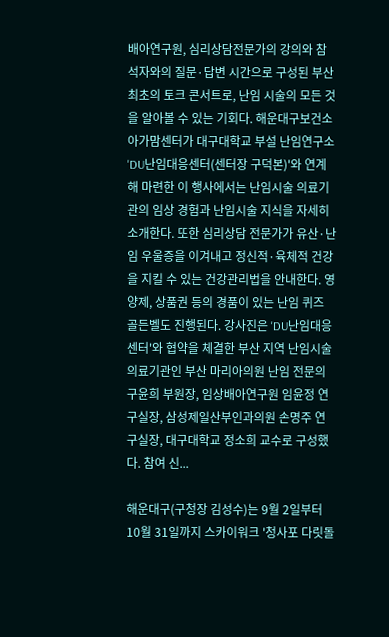배아연구원, 심리상담전문가의 강의와 참석자와의 질문·답변 시간으로 구성된 부산 최초의 토크 콘서트로, 난임 시술의 모든 것을 알아볼 수 있는 기회다. 해운대구보건소 아가맘센터가 대구대학교 부설 난임연구소 'DU난임대응센터(센터장 구덕본)'와 연계해 마련한 이 행사에서는 난임시술 의료기관의 임상 경험과 난임시술 지식을 자세히 소개한다. 또한 심리상담 전문가가 유산·난임 우울증을 이겨내고 정신적·육체적 건강을 지킬 수 있는 건강관리법을 안내한다. 영양제, 상품권 등의 경품이 있는 난임 퀴즈 골든벨도 진행된다. 강사진은 'DU난임대응센터'와 협약을 체결한 부산 지역 난임시술 의료기관인 부산 마리아의원 난임 전문의 구윤희 부원장, 임상배아연구원 임윤정 연구실장, 삼성제일산부인과의원 손명주 연구실장, 대구대학교 정소희 교수로 구성했다. 참여 신...

해운대구(구청장 김성수)는 9월 2일부터 10월 31일까지 스카이워크 '청사포 다릿돌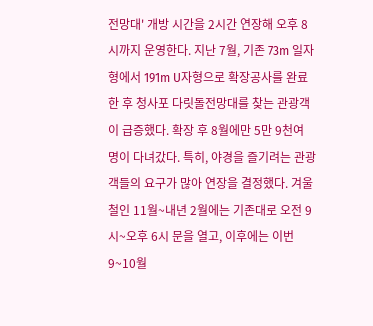전망대' 개방 시간을 2시간 연장해 오후 8시까지 운영한다. 지난 7월, 기존 73m 일자형에서 191m U자형으로 확장공사를 완료한 후 청사포 다릿돌전망대를 찾는 관광객이 급증했다. 확장 후 8월에만 5만 9천여 명이 다녀갔다. 특히, 야경을 즐기려는 관광객들의 요구가 많아 연장을 결정했다. 겨울철인 11월~내년 2월에는 기존대로 오전 9시~오후 6시 문을 열고, 이후에는 이번 9~10월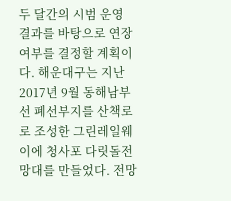두 달간의 시범 운영 결과를 바탕으로 연장 여부를 결정할 계획이다. 해운대구는 지난 2017년 9월 동해남부선 폐선부지를 산책로로 조성한 그린레일웨이에 청사포 다릿돌전망대를 만들었다. 전망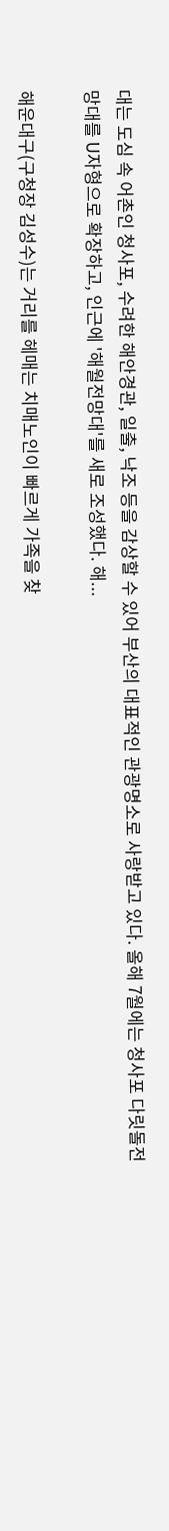대는 도심 속 어촌인 청사포, 수려한 해안경관, 일출, 낙조 등을 감상할 수 있어 부산의 대표적인 관광명소로 사랑받고 있다. 올해 7월에는 청사포 다릿돌전망대를 U자형으로 확장하고, 인근에 '해월전망대'를 새로 조성했다. 해...

해운대구(구청장 김성수)는 거리를 헤매는 치매노인이 빠르게 가족을 찾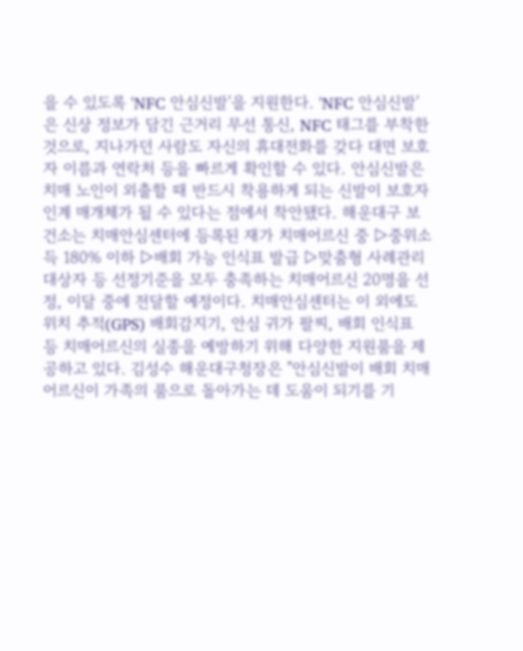을 수 있도록 'NFC 안심신발'을 지원한다. 'NFC 안심신발'은 신상 정보가 담긴 근거리 무선 통신, NFC 태그를 부착한 것으로, 지나가던 사람도 자신의 휴대전화를 갖다 대면 보호자 이름과 연락처 등을 빠르게 확인할 수 있다. 안심신발은 치매 노인이 외출할 때 반드시 착용하게 되는 신발이 보호자 인계 매개체가 될 수 있다는 점에서 착안됐다. 해운대구 보건소는 치매안심센터에 등록된 재가 치매어르신 중 ▷중위소득 180% 이하 ▷배회 가능 인식표 발급 ▷맞춤형 사례관리 대상자 등 선정기준을 모두 충족하는 치매어르신 20명을 선정, 이달 중에 전달할 예정이다. 치매안심센터는 이 외에도 위치 추적(GPS) 배회감지기, 안심 귀가 팔찌, 배회 인식표 등 치매어르신의 실종을 예방하기 위해 다양한 지원품을 제공하고 있다. 김성수 해운대구청장은 "안심신발이 배회 치매어르신이 가족의 품으로 돌아가는 데 도움이 되기를 기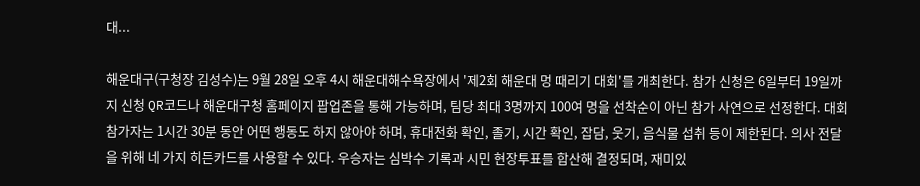대...

해운대구(구청장 김성수)는 9월 28일 오후 4시 해운대해수욕장에서 '제2회 해운대 멍 때리기 대회'를 개최한다. 참가 신청은 6일부터 19일까지 신청 QR코드나 해운대구청 홈페이지 팝업존을 통해 가능하며, 팀당 최대 3명까지 100여 명을 선착순이 아닌 참가 사연으로 선정한다. 대회 참가자는 1시간 30분 동안 어떤 행동도 하지 않아야 하며, 휴대전화 확인, 졸기, 시간 확인, 잡담, 웃기, 음식물 섭취 등이 제한된다. 의사 전달을 위해 네 가지 히든카드를 사용할 수 있다. 우승자는 심박수 기록과 시민 현장투표를 합산해 결정되며, 재미있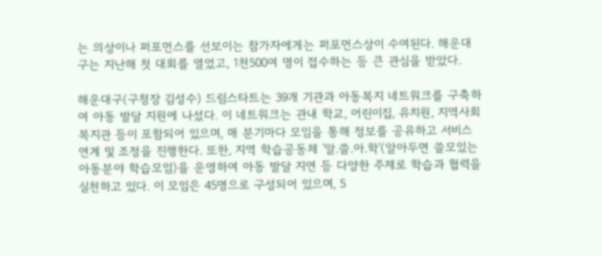는 의상이나 퍼포먼스를 선보이는 참가자에게는 퍼포먼스상이 수여된다. 해운대구는 지난해 첫 대회를 열었고, 1천500여 명이 접수하는 등 큰 관심을 받았다.

해운대구(구청장 김성수) 드림스타트는 39개 기관과 아동복지 네트워크를 구축하여 아동 발달 지원에 나섰다. 이 네트워크는 관내 학교, 어린이집, 유치원, 지역사회 복지관 등이 포함되어 있으며, 매 분기마다 모임을 통해 정보를 공유하고 서비스 연계 및 조정을 진행한다. 또한, 지역 학습공동체 '알.쓸.아.학'(알아두면 쓸모있는 아동분야 학습모임)을 운영하여 아동 발달 지연 등 다양한 주제로 학습과 협력을 실천하고 있다. 이 모임은 45명으로 구성되어 있으며, 5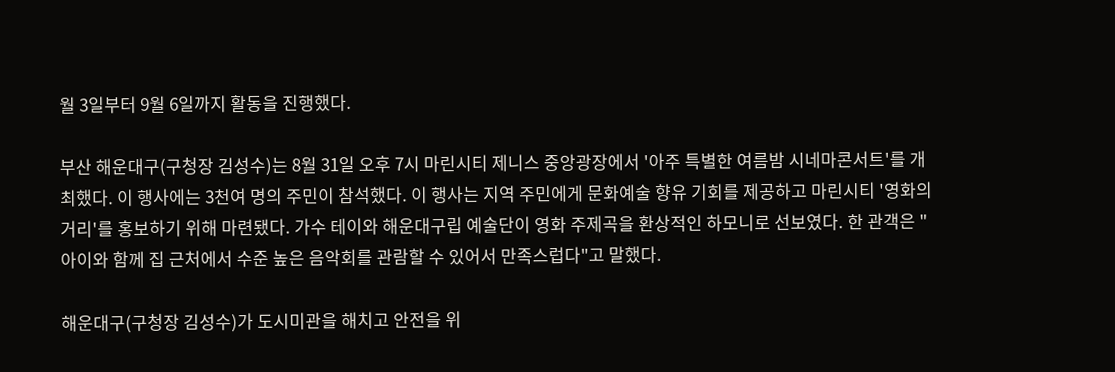월 3일부터 9월 6일까지 활동을 진행했다.

부산 해운대구(구청장 김성수)는 8월 31일 오후 7시 마린시티 제니스 중앙광장에서 '아주 특별한 여름밤 시네마콘서트'를 개최했다. 이 행사에는 3천여 명의 주민이 참석했다. 이 행사는 지역 주민에게 문화예술 향유 기회를 제공하고 마린시티 '영화의거리'를 홍보하기 위해 마련됐다. 가수 테이와 해운대구립 예술단이 영화 주제곡을 환상적인 하모니로 선보였다. 한 관객은 "아이와 함께 집 근처에서 수준 높은 음악회를 관람할 수 있어서 만족스럽다"고 말했다.

해운대구(구청장 김성수)가 도시미관을 해치고 안전을 위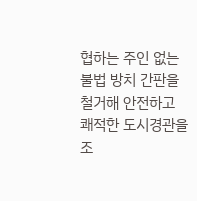협하는 주인 없는 불법 방치 간판을 철거해 안전하고 쾌적한 도시경관을 조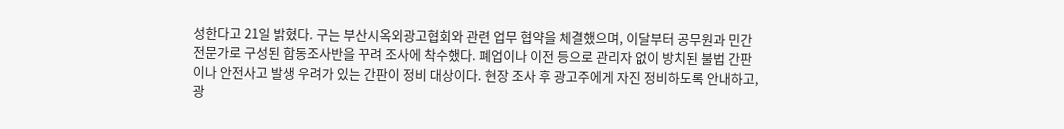성한다고 21일 밝혔다. 구는 부산시옥외광고협회와 관련 업무 협약을 체결했으며, 이달부터 공무원과 민간 전문가로 구성된 합동조사반을 꾸려 조사에 착수했다. 폐업이나 이전 등으로 관리자 없이 방치된 불법 간판이나 안전사고 발생 우려가 있는 간판이 정비 대상이다. 현장 조사 후 광고주에게 자진 정비하도록 안내하고, 광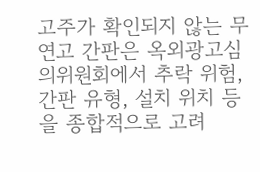고주가 확인되지 않는 무연고 간판은 옥외광고심의위원회에서 추락 위험, 간판 유형, 설치 위치 등을 종합적으로 고려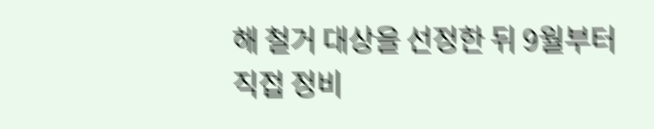해 철거 대상을 선정한 뒤 9월부터 직접 정비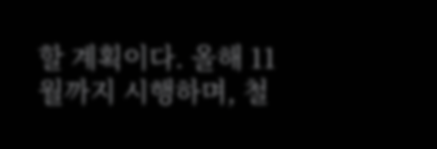할 계획이다. 올해 11월까지 시행하며, 철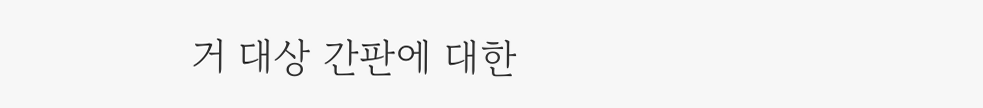거 대상 간판에 대한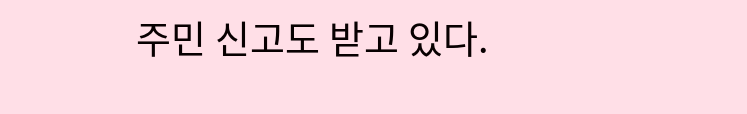주민 신고도 받고 있다.